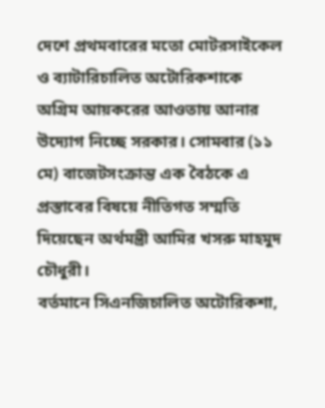দেশে প্রথমবারের মতো মোটরসাইকেল ও ব্যাটারিচালিত অটোরিকশাকে অগ্রিম আয়করের আওতায় আনার উদ্যোগ নিচ্ছে সরকার। সোমবার (১১ মে) বাজেটসংক্রান্ত এক বৈঠকে এ প্রস্তাবের বিষয়ে নীতিগত সম্মতি দিয়েছেন অর্থমন্ত্রী আমির খসরু মাহমুদ চৌধুরী।
বর্তমানে সিএনজিচালিত অটোরিকশা,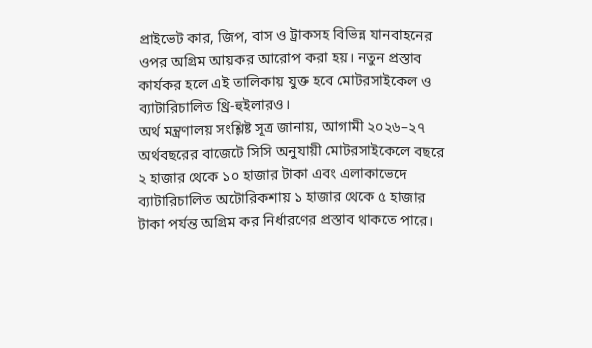প্রাইভেট কার, জিপ, বাস ও ট্রাকসহ বিভিন্ন যানবাহনের ওপর অগ্রিম আয়কর আরোপ করা হয়। নতুন প্রস্তাব কার্যকর হলে এই তালিকায় যুক্ত হবে মোটরসাইকেল ও ব্যাটারিচালিত থ্রি-হুইলারও।
অর্থ মন্ত্রণালয় সংশ্লিষ্ট সূত্র জানায়, আগামী ২০২৬–২৭ অর্থবছরের বাজেটে সিসি অনুযায়ী মোটরসাইকেলে বছরে ২ হাজার থেকে ১০ হাজার টাকা এবং এলাকাভেদে ব্যাটারিচালিত অটোরিকশায় ১ হাজার থেকে ৫ হাজার টাকা পর্যন্ত অগ্রিম কর নির্ধারণের প্রস্তাব থাকতে পারে।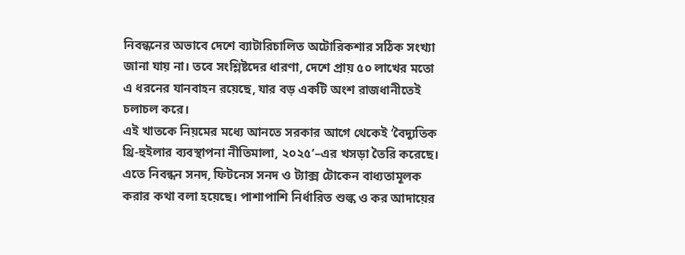নিবন্ধনের অভাবে দেশে ব্যাটারিচালিত অটোরিকশার সঠিক সংখ্যা জানা যায় না। তবে সংশ্লিষ্টদের ধারণা, দেশে প্রায় ৫০ লাখের মতো এ ধরনের যানবাহন রয়েছে, যার বড় একটি অংশ রাজধানীতেই চলাচল করে।
এই খাতকে নিয়মের মধ্যে আনতে সরকার আগে থেকেই ‘বৈদ্যুতিক থ্রি-হুইলার ব্যবস্থাপনা নীতিমালা, ২০২৫’–এর খসড়া তৈরি করেছে। এতে নিবন্ধন সনদ, ফিটনেস সনদ ও ট্যাক্স টোকেন বাধ্যতামূলক করার কথা বলা হয়েছে। পাশাপাশি নির্ধারিত শুল্ক ও কর আদায়ের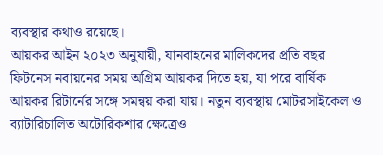ব্যবস্থার কথাও রয়েছে।
আয়কর আইন ২০২৩ অনুযায়ী, যানবাহনের মালিকদের প্রতি বছর ফিটনেস নবায়নের সময় অগ্রিম আয়কর দিতে হয়, যা পরে বার্ষিক আয়কর রিটার্নের সঙ্গে সমন্বয় করা যায়। নতুন ব্যবস্থায় মোটরসাইকেল ও ব্যাটারিচালিত অটোরিকশার ক্ষেত্রেও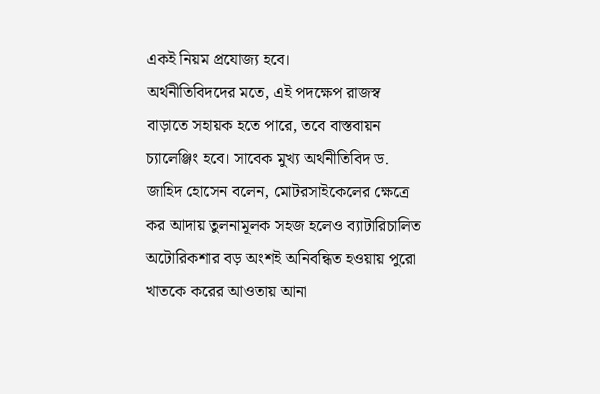একই নিয়ম প্রযোজ্য হবে।
অর্থনীতিবিদদের মতে, এই পদক্ষেপ রাজস্ব বাড়াতে সহায়ক হতে পারে, তবে বাস্তবায়ন চ্যালেঞ্জিং হবে। সাবেক মুখ্য অর্থনীতিবিদ ড. জাহিদ হোসেন বলেন, মোটরসাইকেলের ক্ষেত্রে কর আদায় তুলনামূলক সহজ হলেও ব্যাটারিচালিত অটোরিকশার বড় অংশই অনিবন্ধিত হওয়ায় পুরো খাতকে করের আওতায় আনা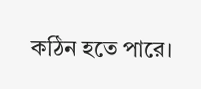কঠিন হতে পারে।